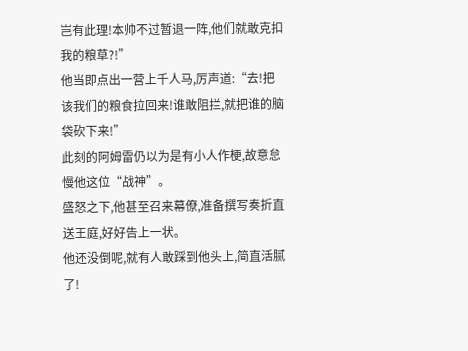岂有此理!本帅不过暂退一阵,他们就敢克扣我的粮草?!”
他当即点出一营上千人马,厉声道:“去!把该我们的粮食拉回来!谁敢阻拦,就把谁的脑袋砍下来!”
此刻的阿姆雷仍以为是有小人作梗,故意怠慢他这位“战神”。
盛怒之下,他甚至召来幕僚,准备撰写奏折直送王庭,好好告上一状。
他还没倒呢,就有人敢踩到他头上,简直活腻了!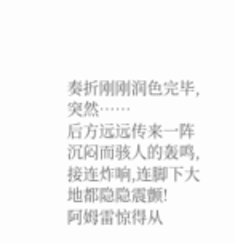奏折刚刚润色完毕,突然……
后方远远传来一阵沉闷而骇人的轰鸣,接连炸响,连脚下大地都隐隐震颤!
阿姆雷惊得从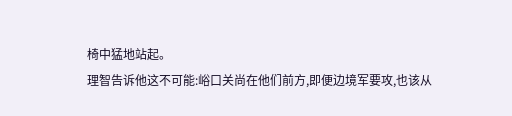椅中猛地站起。
理智告诉他这不可能:峪口关尚在他们前方,即便边境军要攻,也该从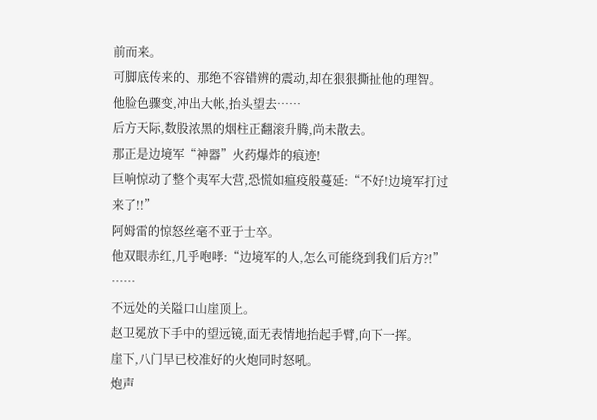前而来。
可脚底传来的、那绝不容错辨的震动,却在狠狠撕扯他的理智。
他脸色骤变,冲出大帐,抬头望去……
后方天际,数股浓黑的烟柱正翻滚升腾,尚未散去。
那正是边境军“神器”火药爆炸的痕迹!
巨响惊动了整个夷军大营,恐慌如瘟疫般蔓延:“不好!边境军打过来了!!”
阿姆雷的惊怒丝毫不亚于士卒。
他双眼赤红,几乎咆哮:“边境军的人,怎么可能绕到我们后方?!”
……
不远处的关隘口山崖顶上。
赵卫冕放下手中的望远镜,面无表情地抬起手臂,向下一挥。
崖下,八门早已校准好的火炮同时怒吼。
炮声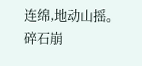连绵,地动山摇。
碎石崩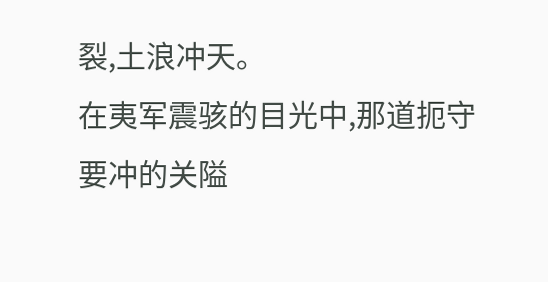裂,土浪冲天。
在夷军震骇的目光中,那道扼守要冲的关隘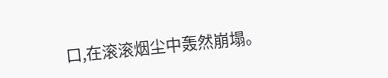口,在滚滚烟尘中轰然崩塌。